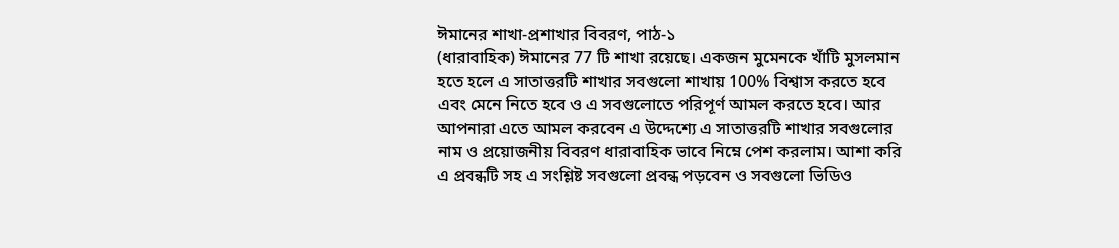ঈমানের শাখা-প্রশাখার বিবরণ, পাঠ-১
(ধারাবাহিক) ঈমানের 77 টি শাখা রয়েছে। একজন মুমেনকে খাঁটি মুসলমান হতে হলে এ সাতাত্তরটি শাখার সবগুলো শাখায় 100% বিশ্বাস করতে হবে এবং মেনে নিতে হবে ও এ সবগুলোতে পরিপূর্ণ আমল করতে হবে। আর আপনারা এতে আমল করবেন এ উদ্দেশ্যে এ সাতাত্তরটি শাখার সবগুলোর নাম ও প্রয়োজনীয় বিবরণ ধারাবাহিক ভাবে নিম্নে পেশ করলাম। আশা করি এ প্রবন্ধটি সহ এ সংশ্লিষ্ট সবগুলো প্রবন্ধ পড়বেন ও সবগুলো ভিডিও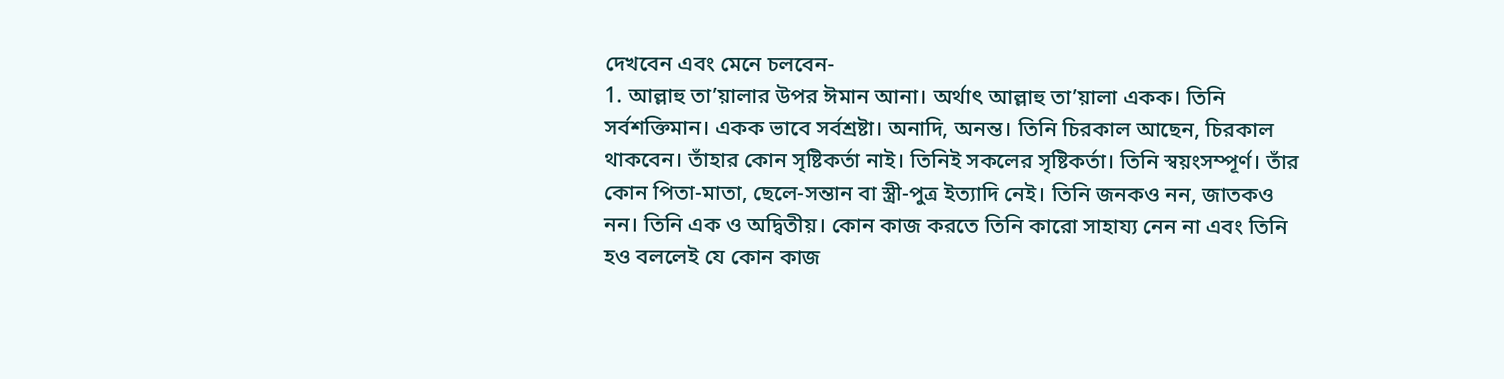দেখবেন এবং মেনে চলবেন-
1. আল্লাহু তা’য়ালার উপর ঈমান আনা। অর্থাৎ আল্লাহু তা’য়ালা একক। তিনি সর্বশক্তিমান। একক ভাবে সর্বশ্রষ্টা। অনাদি, অনন্ত। তিনি চিরকাল আছেন, চিরকাল থাকবেন। তাঁহার কোন সৃষ্টিকর্তা নাই। তিনিই সকলের সৃষ্টিকর্তা। তিনি স্বয়ংসম্পূর্ণ। তাঁর কোন পিতা-মাতা, ছেলে-সন্তান বা স্ত্রী-পুত্র ইত্যাদি নেই। তিনি জনকও নন, জাতকও নন। তিনি এক ও অদ্বিতীয়। কোন কাজ করতে তিনি কারো সাহায্য নেন না এবং তিনি হও বললেই যে কোন কাজ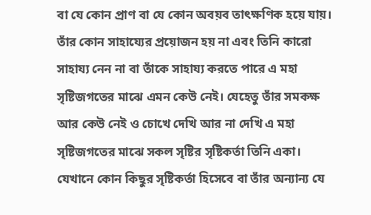বা যে কোন প্রাণ বা যে কোন অবয়ব তাৎক্ষণিক হয়ে যায়। তাঁর কোন সাহায্যের প্রয়োজন হয় না এবং তিনি কারো সাহায্য নেন না বা তাঁকে সাহায্য করতে পারে এ মহা সৃষ্টিজগতের মাঝে এমন কেউ নেই। যেহেতু তাঁর সমকক্ষ আর কেউ নেই ও চোখে দেখি আর না দেখি এ মহা সৃষ্টিজগতের মাঝে সকল সৃষ্টির সৃষ্টিকর্তা তিনি একা। যেখানে কোন কিছুর সৃষ্টিকর্তা হিসেবে বা তাঁর অন্যান্য যে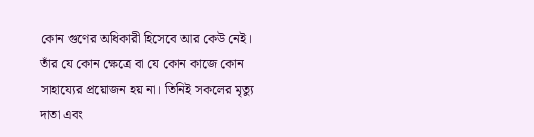কোন গুণের অধিকারী হিসেবে আর কেউ নেই। তাঁর যে কোন ক্ষেত্রে বা যে কোন কাজে কোন সাহায্যের প্রয়োজন হয় না। তিনিই সকলের মৃত্যু দাতা এবং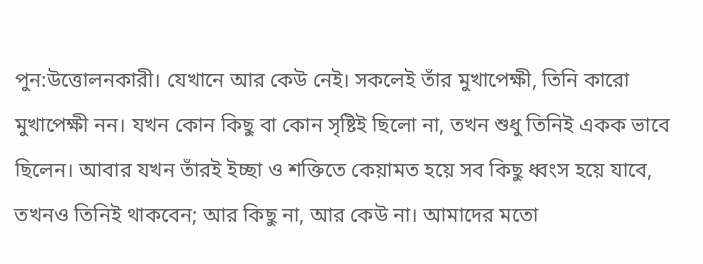পুন:উত্তোলনকারী। যেখানে আর কেউ নেই। সকলেই তাঁর মুখাপেক্ষী, তিনি কারো মুখাপেক্ষী নন। যখন কোন কিছু বা কোন সৃষ্টিই ছিলো না, তখন শুধু তিনিই একক ভাবে ছিলেন। আবার যখন তাঁরই ইচ্ছা ও শক্তিতে কেয়ামত হয়ে সব কিছু ধ্বংস হয়ে যাবে, তখনও তিনিই থাকবেন; আর কিছু না, আর কেউ না। আমাদের মতো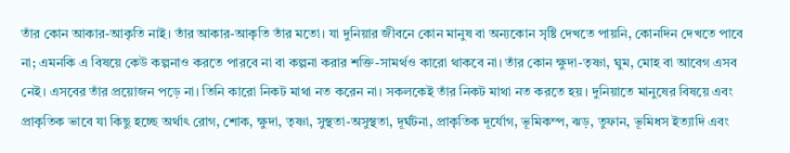তাঁর কোন আকার-আকৃতি নাই। তাঁর আকার-আকৃতি তাঁর মতো। যা দুনিয়ার জীবনে কোন মানুষ বা অন্যকোন সৃষ্টি দেখতে পায়নি, কোনদিন দেখতে পাবে না; এমনকি এ বিষয়ে কেউ কল্পনাও করতে পারবে না বা কল্পনা করার শক্তি-সামর্থও কারো থাকবে না। তাঁর কোন ক্ষুদা-তৃষ্ণা, ঘুম, মোহ বা আবেগ এসব নেই। এসবের তাঁর প্রয়োজন পড়ে না। তিনি কারো নিকট মাথা নত করেন না। সকলকেই তাঁর নিকট মাথা নত করতে হয়। দুনিয়াতে মানুষের বিষয়ে এবং প্রাকৃতিক ভাবে যা কিছু হচ্ছে অর্থাৎ রোগ, শোক, ক্ষুদা, তৃষ্ণা, সুস্থতা-অসুস্থতা, দূর্ঘটনা, প্রাকৃতিক দূর্যোগ, ভূমিকম্প, ঝড়, তুফান, ভূমিধস ইত্যাদি এবং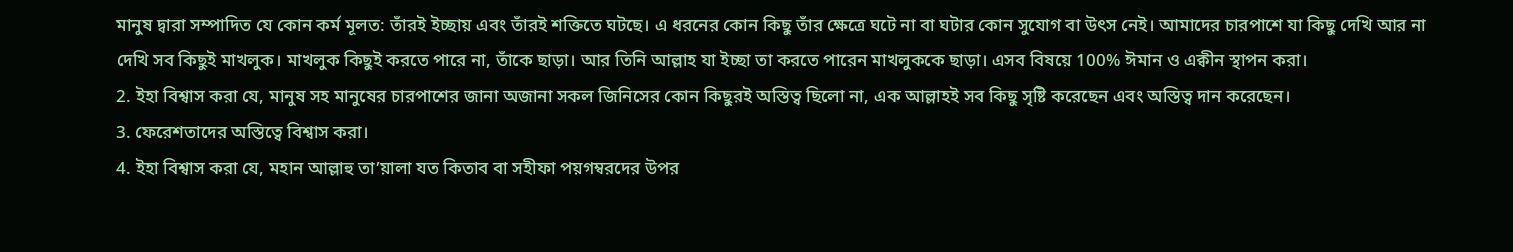মানুষ দ্বারা সম্পাদিত যে কোন কর্ম মূলত: তাঁরই ইচ্ছায় এবং তাঁরই শক্তিতে ঘটছে। এ ধরনের কোন কিছু তাঁর ক্ষেত্রে ঘটে না বা ঘটার কোন সুযোগ বা উৎস নেই। আমাদের চারপাশে যা কিছু দেখি আর না দেখি সব কিছুই মাখলুক। মাখলুক কিছুই করতে পারে না, তাঁকে ছাড়া। আর তিনি আল্লাহ যা ইচ্ছা তা করতে পারেন মাখলুককে ছাড়া। এসব বিষয়ে 100% ঈমান ও এক্বীন স্থাপন করা।
2. ইহা বিশ্বাস করা যে, মানুষ সহ মানুষের চারপাশের জানা অজানা সকল জিনিসের কোন কিছুরই অস্তিত্ব ছিলো না, এক আল্লাহই সব কিছু সৃষ্টি করেছেন এবং অস্তিত্ব দান করেছেন।
3. ফেরেশতাদের অস্তিত্বে বিশ্বাস করা।
4. ইহা বিশ্বাস করা যে, মহান আল্লাহু তা’য়ালা যত কিতাব বা সহীফা পয়গম্বরদের উপর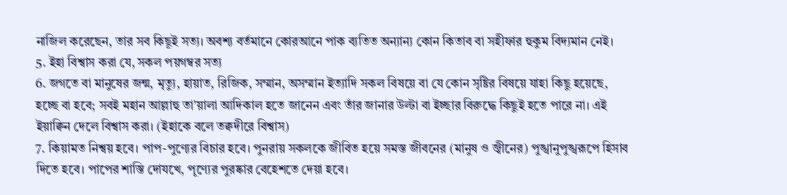নাজিল করেছেন, তার সব কিছূই সত্য। অবশ্য বর্তমানে কোরআনে পাক ব্যতিত অন্যান্য কোন কিতাব বা সহীফার হুকুম বিদ্যমান নেই।
5. ইহা বিশ্বাস করা যে, সকল পয়গম্বর সত্য
6. জগতে বা মানুষের জন্ম, মৃত্যু, হায়াত, রিজিক, সম্মান, অসম্মান ইত্যাদি সকল বিষয়ে বা যে কোন সৃষ্টির বিষয়ে যাহা কিছু হয়েছে, হচ্ছে বা হবে; সবই মহান আল্লাহু তা’য়ালা আদিকাল হতে জানেন এবং তাঁর জানার উল্টা বা ইচ্ছার বিরুদ্ধে কিছুই হতে পারে না। এই ইয়াক্বিন দেলে বিশ্বাস করা। (ইহাকে বলে তক্বদীরে বিশ্বাস)
7. কিয়ামত নিশ্বয় হবে। পাপ-পুণ্যের বিচার হবে। পুনরায় সকলকে জীবিত হয়ে সমস্ত জীবনের (মানুষ ও জ্বীনের) পুঙ্খানুপুঙ্খরূপে হিসাব দিতে হবে। পাপের শাস্তি দোযখে, পূণ্যের পুরষ্কার বেহেশতে দেয়া হবে।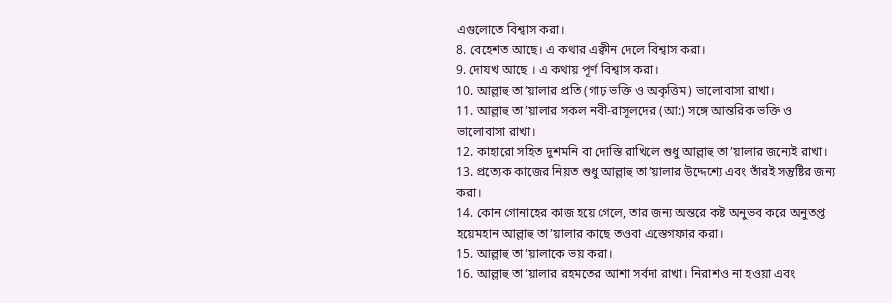এগুলোতে বিশ্বাস করা।
8. বেহেশত আছে। এ কথার এক্বীন দেলে বিশ্বাস করা।
9. দোযখ আছে । এ কথায় পূর্ণ বিশ্বাস করা।
10. আল্লাহু তা’য়ালার প্রতি (গাঢ় ভক্তি ও অকৃত্তিম) ভালোবাসা রাখা।
11. আল্লাহু তা’য়ালার সকল নবী-রাসূলদের (আ:) সঙ্গে আন্তরিক ভক্তি ও ভালোবাসা রাখা।
12. কাহারো সহিত দুশমনি বা দোস্তি রাখিলে শুধু আল্লাহু তা’য়ালার জন্যেই রাখা।
13. প্রত্যেক কাজের নিয়ত শুধু আল্লাহু তা’য়ালার উদ্দেশ্যে এবং তাঁরই সন্তুষ্টির জন্য করা।
14. কোন গোনাহের কাজ হয়ে গেলে, তার জন্য অন্তরে কষ্ট অনুভব করে অনুতপ্ত হয়েমহান আল্লাহু তা’য়ালার কাছে তওবা এস্তেগফার করা।
15. আল্লাহু তা’য়ালাকে ভয় করা।
16. আল্লাহু তা’য়ালার রহমতের আশা সর্বদা রাখা। নিরাশও না হওয়া এবং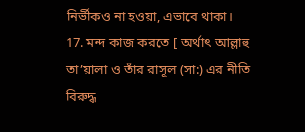নির্ভীকও না হওয়া, এভাবে থাকা।
17. মন্দ কাজ করতে [ অর্থাৎ আল্লাহু তা’য়ালা ও তাঁর রাসূল (সা:) এর নীতি বিরুদ্ধ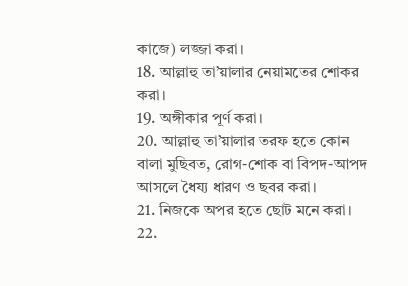কাজে) লজ্জা করা।
18. আল্লাহু তা’য়ালার নেয়ামতের শোকর করা।
19. অঙ্গীকার পূর্ণ করা।
20. আল্লাহু তা’য়ালার তরফ হতে কোন বালা মুছিবত, রোগ-শোক বা বিপদ-আপদ আসলে ধৈয্য ধারণ ও ছবর করা।
21. নিজকে অপর হতে ছোট মনে করা।
22.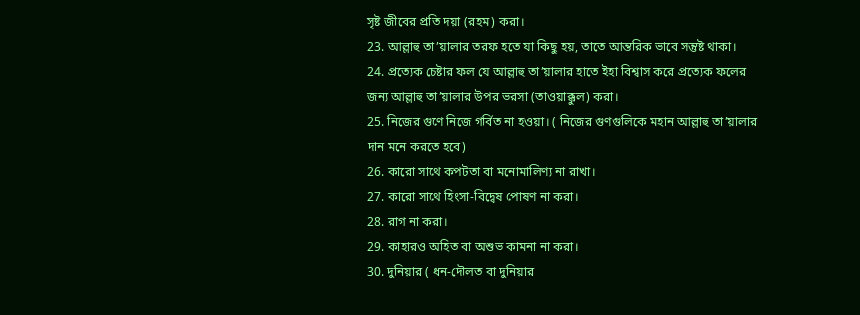সৃষ্ট জীবের প্রতি দয়া (রহম) করা।
23. আল্লাহু তা’য়ালার তরফ হতে যা কিছু হয়, তাতে আন্তরিক ভাবে সন্তুষ্ট থাকা।
24. প্রত্যেক চেষ্টার ফল যে আল্লাহু তা’য়ালার হাতে ইহা বিশ্বাস করে প্রত্যেক ফলের জন্য আল্লাহু তা’য়ালার উপর ভরসা (তাওয়াক্কুল) করা।
25. নিজের গুণে নিজে গর্বিত না হওয়া। ( নিজের গুণগুলিকে মহান আল্লাহু তা’য়ালার দান মনে করতে হবে)
26. কারো সাথে কপটতা বা মনোমালিণ্য না রাখা।
27. কারো সাথে হিংসা-বিদ্বেষ পোষণ না করা।
28. রাগ না করা।
29. কাহারও অহিত বা অশুভ কামনা না করা।
30. দুনিয়ার ( ধন-দৌলত বা দুনিয়ার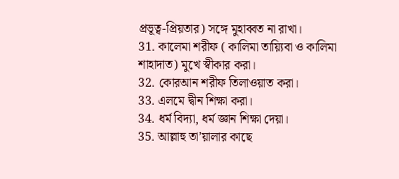প্রভূত্ব-প্রিয়তার) সঙ্গে মুহাব্বত না রাখা।
31. কালেমা শরীফ ( কালিমা তায়্যিবা ও কালিমা শাহাদাত) মুখে স্বীকার করা।
32. কোরআন শরীফ তিলাওয়াত করা।
33. এলমে দ্বীন শিক্ষা করা।
34. ধর্ম বিদ্যা, ধর্ম জ্ঞান শিক্ষা দেয়া।
35. আল্লাহু তা’য়ালার কাছে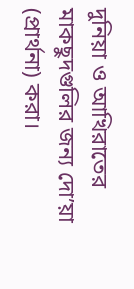দুনিয়া ও আখিরাতের মাকছুদগুলির জন্য দো’য়া (প্রার্থনা) করা।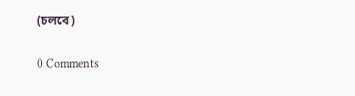(চলবে)

0 Comments